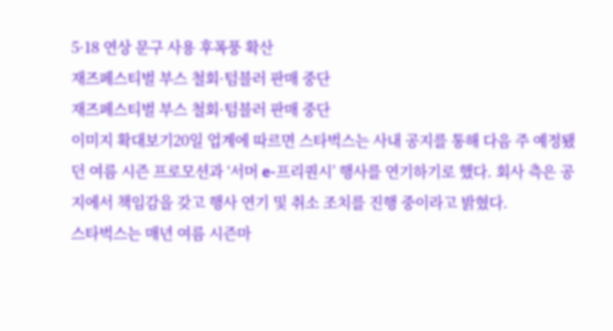5·18 연상 문구 사용 후폭풍 확산
재즈페스티벌 부스 철회·텀블러 판매 중단
재즈페스티벌 부스 철회·텀블러 판매 중단
이미지 확대보기20일 업계에 따르면 스타벅스는 사내 공지를 통해 다음 주 예정됐던 여름 시즌 프로모션과 ‘서머 e-프리퀀시’ 행사를 연기하기로 했다. 회사 측은 공지에서 책임감을 갖고 행사 연기 및 취소 조치를 진행 중이라고 밝혔다.
스타벅스는 매년 여름 시즌마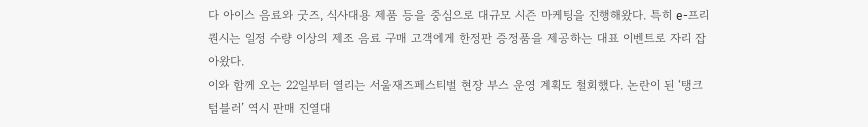다 아이스 음료와 굿즈, 식사대용 제품 등을 중심으로 대규모 시즌 마케팅을 진행해왔다. 특히 e-프리퀀시는 일정 수량 이상의 제조 음료 구매 고객에게 한정판 증정품을 제공하는 대표 이벤트로 자리 잡아왔다.
이와 함께 오는 22일부터 열리는 서울재즈페스티벌 현장 부스 운영 계획도 철회했다. 논란이 된 ‘탱크 텀블러’ 역시 판매 진열대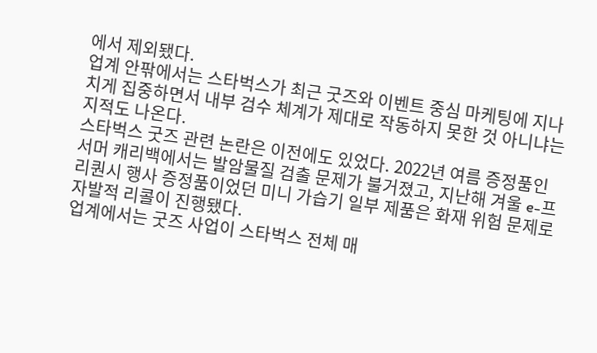에서 제외됐다.
업계 안팎에서는 스타벅스가 최근 굿즈와 이벤트 중심 마케팅에 지나치게 집중하면서 내부 검수 체계가 제대로 작동하지 못한 것 아니냐는 지적도 나온다.
스타벅스 굿즈 관련 논란은 이전에도 있었다. 2022년 여름 증정품인 서머 캐리백에서는 발암물질 검출 문제가 불거졌고, 지난해 겨울 e-프리퀀시 행사 증정품이었던 미니 가습기 일부 제품은 화재 위험 문제로 자발적 리콜이 진행됐다.
업계에서는 굿즈 사업이 스타벅스 전체 매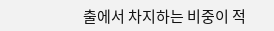출에서 차지하는 비중이 적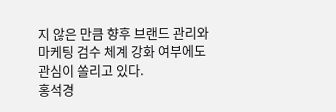지 않은 만큼 향후 브랜드 관리와 마케팅 검수 체계 강화 여부에도 관심이 쏠리고 있다.
홍석경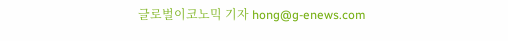글로벌이코노믹 기자 hong@g-enews.com